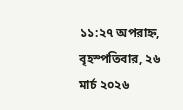১১:২৭ অপরাহ্ন, বৃহস্পতিবার, ২৬ মার্চ ২০২৬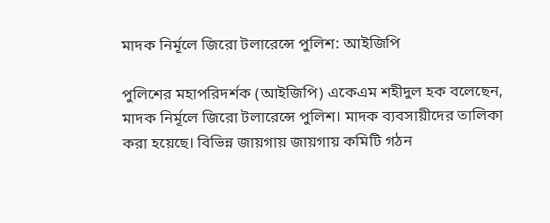মাদক নির্মূলে জিরো টলারেন্সে পুলিশ: আইজিপি

পুলিশের মহাপরিদর্শক (আইজিপি) একেএম শহীদুল হক বলেছেন, মাদক নির্মূলে জিরো টলারেন্সে পুলিশ। মাদক ব্যবসায়ীদের তালিকা করা হয়েছে। বিভিন্ন জায়গায় জায়গায় কমিটি গঠন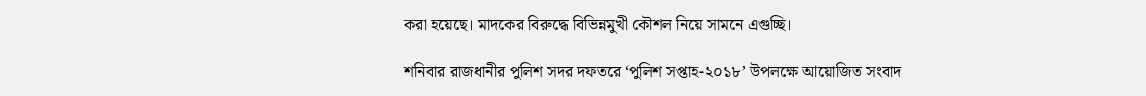করা হয়েছে। মাদকের বিরুদ্ধে বিভিন্নমুখী কৌশল নিয়ে সামনে এগুচ্ছি।

শনিবার রাজধানীর পুলিশ সদর দফতরে ‘পুলিশ সপ্তাহ-২০১৮’ উপলক্ষে আয়োজিত সংবাদ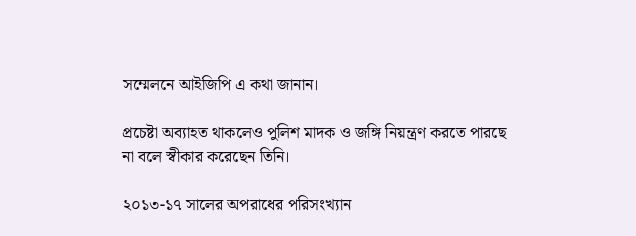সম্মেলনে আইজিপি এ কথা জানান।

প্রচেষ্টা অব্যাহত থাকলেও পুলিশ মাদক ও জঙ্গি নিয়ন্ত্রণ করতে পারছে না বলে স্বীকার করেছেন তিনি।

২০১৩-১৭ সালের অপরাধের পরিসংখ্যান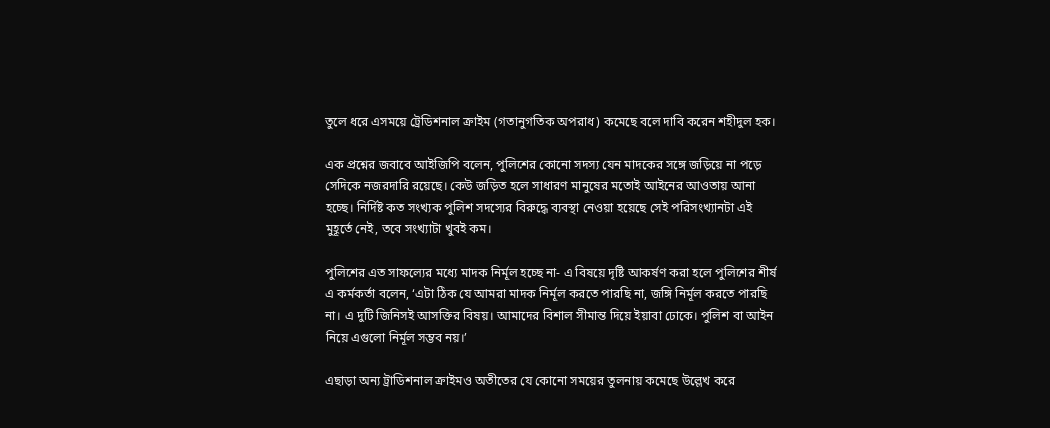তুলে ধরে এসময়ে ট্রেডিশনাল ক্রাইম (গতানুগতিক অপরাধ) কমেছে বলে দাবি করেন শহীদুল হক।

এক প্রশ্নের জবাবে আইজিপি বলেন, পুলিশের কোনো সদস্য যেন মাদকের সঙ্গে জড়িয়ে না পড়ে সেদিকে নজরদারি রয়েছে। কেউ জড়িত হলে সাধারণ মানুষের মতোই আইনের আওতায় আনা হচ্ছে। নির্দিষ্ট কত সংখ্যক পুলিশ সদস্যের বিরুদ্ধে ব্যবস্থা নেওয়া হয়েছে সেই পরিসংখ্যানটা এই মুহূর্তে নেই, তবে সংখ্যাটা খুবই কম।

পুলিশের এত সাফল্যের মধ্যে মাদক নির্মূল হচ্ছে না- এ বিষয়ে দৃষ্টি আকর্ষণ করা হলে পুলিশের শীর্ষ এ কর্মকর্তা বলেন, ‘এটা ঠিক যে আমরা মাদক নির্মূল করতে পারছি না, জঙ্গি নির্মূল করতে পারছি না। এ দুটি জিনিসই আসক্তির বিষয়। আমাদের বিশাল সীমান্ত দিয়ে ইয়াবা ঢোকে। পুলিশ বা আইন নিয়ে এগুলো নির্মূল সম্ভব নয়।’

এছাড়া অন্য ট্রাডিশনাল ক্রাইমও অতীতের যে কোনো সময়ের তুলনায় কমেছে উল্লেখ করে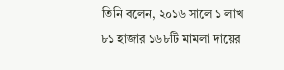তিনি বলেন, ২০১৬ সালে ১ লাখ ৮১ হাজার ১৬৮টি মামলা দায়ের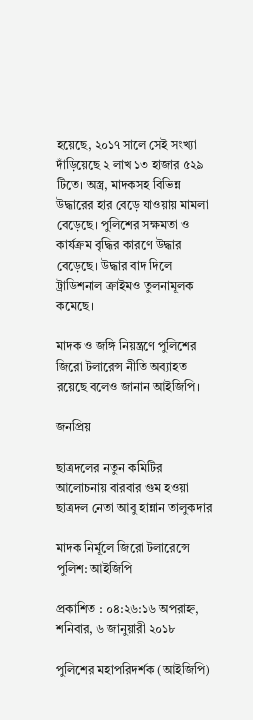হয়েছে, ২০১৭ সালে সেই সংখ্যা দাঁড়িয়েছে ২ লাখ ১৩ হাজার ৫২৯ টিতে। অস্ত্র, মাদকসহ বিভিন্ন উদ্ধারের হার বেড়ে যাওয়ায় মামলা বেড়েছে। পুলিশের সক্ষমতা ও কার্যক্রম বৃদ্ধির কারণে উদ্ধার বেড়েছে। উদ্ধার বাদ দিলে ট্রাডিশনাল ক্রাইমও তুলনামূলক কমেছে।

মাদক ও জঙ্গি নিয়ন্ত্রণে পুলিশের জিরো টলারেন্স নীতি অব্যাহত রয়েছে বলেও জানান আইজিপি।

জনপ্রিয়

ছাত্রদলের নতুন কমিটির আলোচনায় বারবার গুম হওয়া ছাত্রদল নেতা আবু হান্নান তালুকদার

মাদক নির্মূলে জিরো টলারেন্সে পুলিশ: আইজিপি

প্রকাশিত : ০৪:২৬:১৬ অপরাহ্ন, শনিবার, ৬ জানুয়ারী ২০১৮

পুলিশের মহাপরিদর্শক (আইজিপি)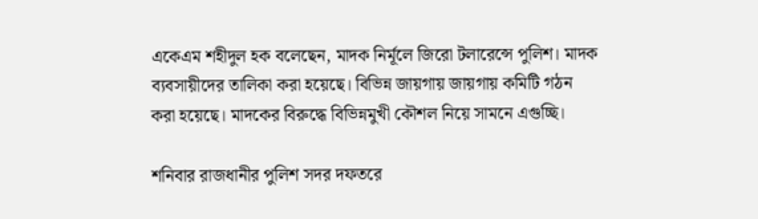একেএম শহীদুল হক বলেছেন, মাদক নির্মূলে জিরো টলারেন্সে পুলিশ। মাদক ব্যবসায়ীদের তালিকা করা হয়েছে। বিভিন্ন জায়গায় জায়গায় কমিটি গঠন করা হয়েছে। মাদকের বিরুদ্ধে বিভিন্নমুখী কৌশল নিয়ে সামনে এগুচ্ছি।

শনিবার রাজধানীর পুলিশ সদর দফতরে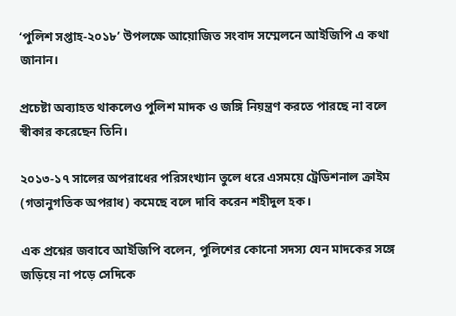‘পুলিশ সপ্তাহ-২০১৮’ উপলক্ষে আয়োজিত সংবাদ সম্মেলনে আইজিপি এ কথা জানান।

প্রচেষ্টা অব্যাহত থাকলেও পুলিশ মাদক ও জঙ্গি নিয়ন্ত্রণ করতে পারছে না বলে স্বীকার করেছেন তিনি।

২০১৩-১৭ সালের অপরাধের পরিসংখ্যান তুলে ধরে এসময়ে ট্রেডিশনাল ক্রাইম (গতানুগতিক অপরাধ) কমেছে বলে দাবি করেন শহীদুল হক।

এক প্রশ্নের জবাবে আইজিপি বলেন, পুলিশের কোনো সদস্য যেন মাদকের সঙ্গে জড়িয়ে না পড়ে সেদিকে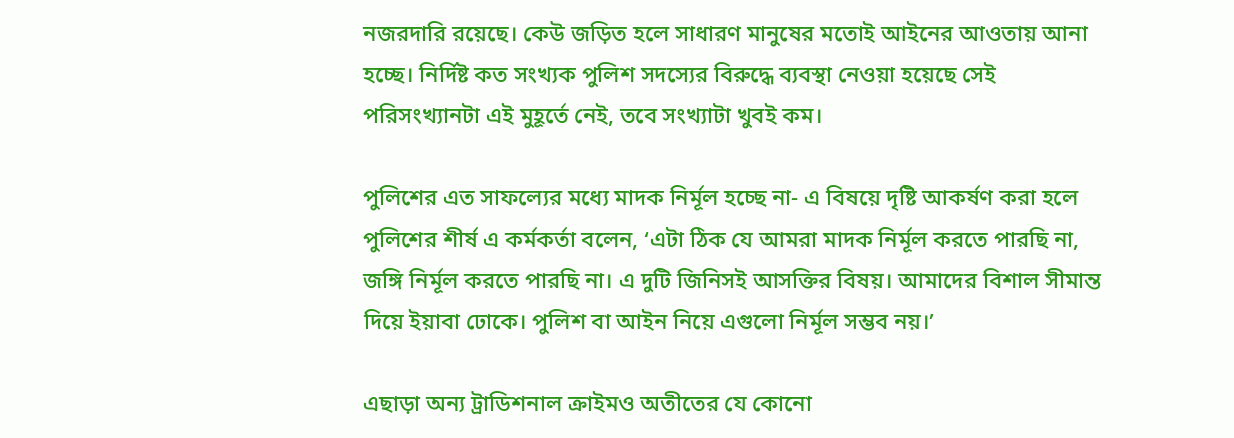নজরদারি রয়েছে। কেউ জড়িত হলে সাধারণ মানুষের মতোই আইনের আওতায় আনা হচ্ছে। নির্দিষ্ট কত সংখ্যক পুলিশ সদস্যের বিরুদ্ধে ব্যবস্থা নেওয়া হয়েছে সেই পরিসংখ্যানটা এই মুহূর্তে নেই, তবে সংখ্যাটা খুবই কম।

পুলিশের এত সাফল্যের মধ্যে মাদক নির্মূল হচ্ছে না- এ বিষয়ে দৃষ্টি আকর্ষণ করা হলে পুলিশের শীর্ষ এ কর্মকর্তা বলেন, ‘এটা ঠিক যে আমরা মাদক নির্মূল করতে পারছি না, জঙ্গি নির্মূল করতে পারছি না। এ দুটি জিনিসই আসক্তির বিষয়। আমাদের বিশাল সীমান্ত দিয়ে ইয়াবা ঢোকে। পুলিশ বা আইন নিয়ে এগুলো নির্মূল সম্ভব নয়।’

এছাড়া অন্য ট্রাডিশনাল ক্রাইমও অতীতের যে কোনো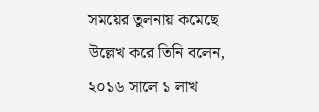সময়ের তুলনায় কমেছে উল্লেখ করে তিনি বলেন, ২০১৬ সালে ১ লাখ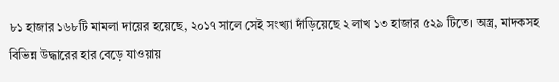৮১ হাজার ১৬৮টি মামলা দায়ের হয়েছে, ২০১৭ সালে সেই সংখ্যা দাঁড়িয়েছে ২ লাখ ১৩ হাজার ৫২৯ টিতে। অস্ত্র, মাদকসহ বিভিন্ন উদ্ধারের হার বেড়ে যাওয়ায়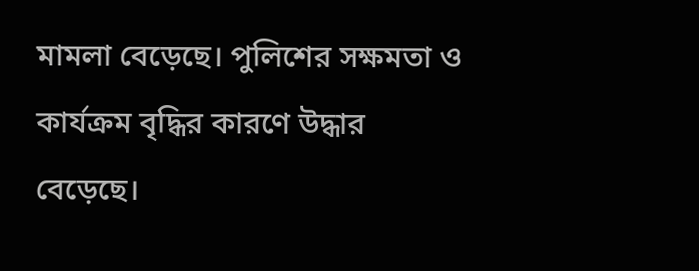মামলা বেড়েছে। পুলিশের সক্ষমতা ও কার্যক্রম বৃদ্ধির কারণে উদ্ধার বেড়েছে।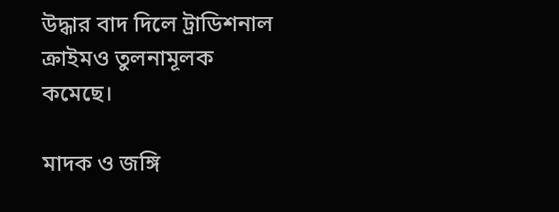উদ্ধার বাদ দিলে ট্রাডিশনাল ক্রাইমও তুলনামূলক কমেছে।

মাদক ও জঙ্গি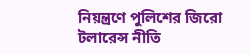নিয়ন্ত্রণে পুলিশের জিরো টলারেন্স নীতি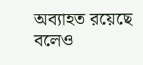অব্যাহত রয়েছে বলেও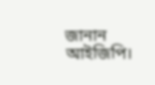জানান আইজিপি।